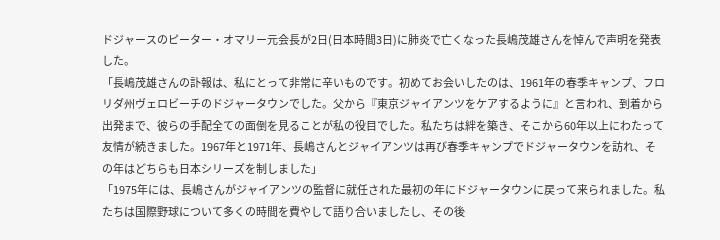ドジャースのピーター・オマリー元会長が2日(日本時間3日)に肺炎で亡くなった長嶋茂雄さんを悼んで声明を発表した。
「長嶋茂雄さんの訃報は、私にとって非常に辛いものです。初めてお会いしたのは、1961年の春季キャンプ、フロリダ州ヴェロビーチのドジャータウンでした。父から『東京ジャイアンツをケアするように』と言われ、到着から出発まで、彼らの手配全ての面倒を見ることが私の役目でした。私たちは絆を築き、そこから60年以上にわたって友情が続きました。1967年と1971年、長嶋さんとジャイアンツは再び春季キャンプでドジャータウンを訪れ、その年はどちらも日本シリーズを制しました」
「1975年には、長嶋さんがジャイアンツの監督に就任された最初の年にドジャータウンに戻って来られました。私たちは国際野球について多くの時間を費やして語り合いましたし、その後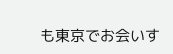も東京でお会いす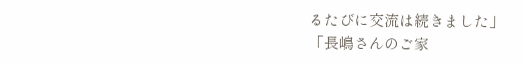るたびに交流は続きました」
「長嶋さんのご家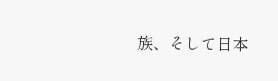族、そして日本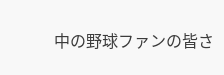中の野球ファンの皆さ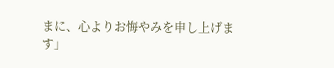まに、心よりお悔やみを申し上げます」